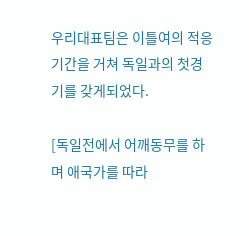우리대표팀은 이틀여의 적응기간을 거쳐 독일과의 첫경기를 갖게되었다.

[독일전에서 어깨동무를 하며 애국가를 따라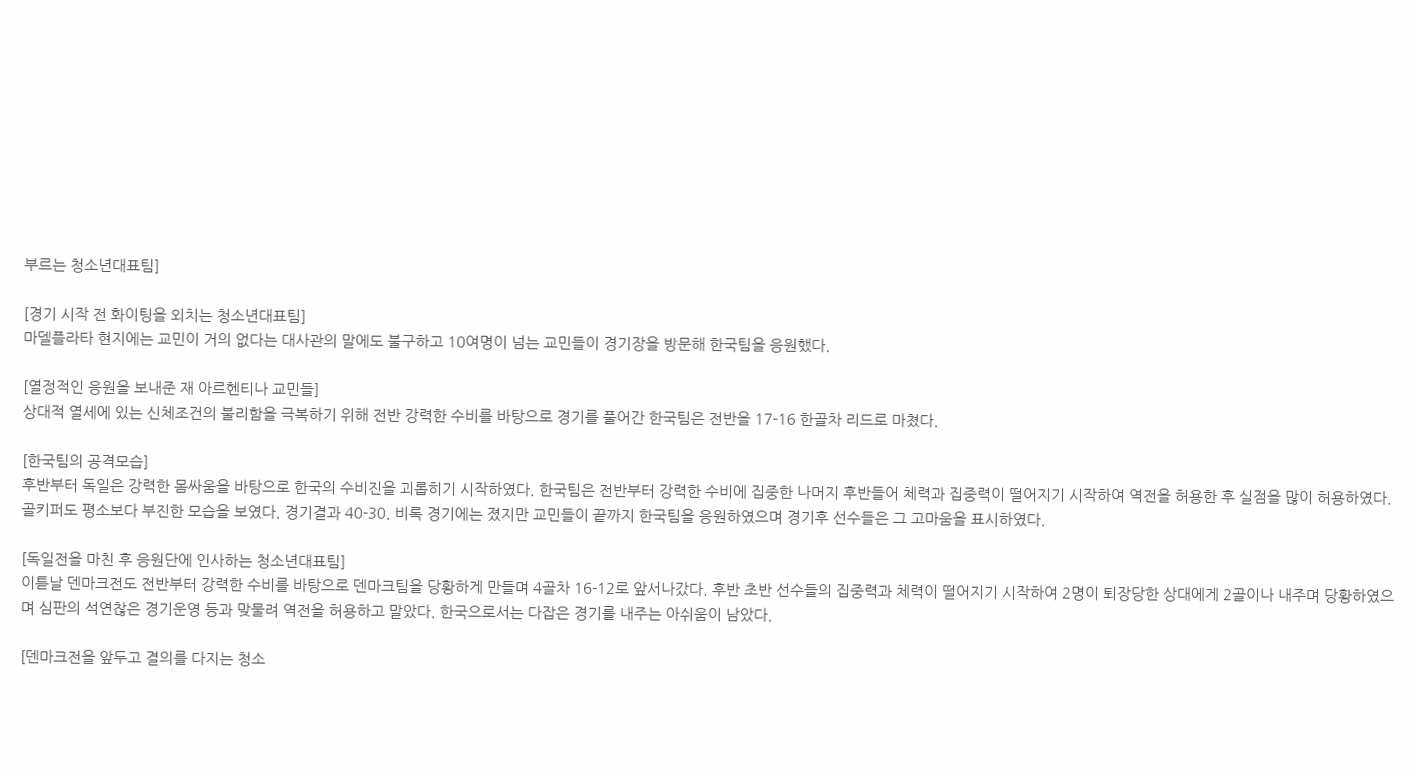부르는 청소년대표팀]

[경기 시작 전 화이팅을 외치는 청소년대표팀]
마델플라타 현지에는 교민이 거의 없다는 대사관의 말에도 불구하고 10여명이 넘는 교민들이 경기장을 방문해 한국팀을 응원했다.

[열정적인 응원을 보내준 재 아르헨티나 교민들]
상대적 열세에 있는 신체조건의 불리함을 극복하기 위해 전반 강력한 수비를 바탕으로 경기를 풀어간 한국팀은 전반을 17-16 한골차 리드로 마쳤다.

[한국팀의 공격모습]
후반부터 독일은 강력한 몸싸움을 바탕으로 한국의 수비진을 괴롭히기 시작하였다. 한국팀은 전반부터 강력한 수비에 집중한 나머지 후반들어 체력과 집중력이 떨어지기 시작하여 역전을 허용한 후 실점을 많이 허용하였다. 골키퍼도 평소보다 부진한 모습을 보였다. 경기결과 40-30. 비록 경기에는 졌지만 교민들이 끝까지 한국팀을 응원하였으며 경기후 선수들은 그 고마움을 표시하였다.

[독일전을 마친 후 응원단에 인사하는 청소년대표팀]
이튿날 덴마크전도 전반부터 강력한 수비를 바탕으로 덴마크팀을 당황하게 만들며 4골차 16-12로 앞서나갔다. 후반 초반 선수들의 집중력과 체력이 떨어지기 시작하여 2명이 퇴장당한 상대에게 2골이나 내주며 당황하였으며 심판의 석연찮은 경기운영 등과 맞물려 역전을 허용하고 말았다. 한국으로서는 다잡은 경기를 내주는 아쉬움이 남았다.

[덴마크전을 앞두고 결의를 다지는 청소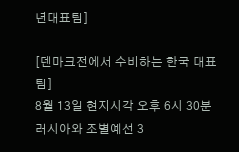년대표팀]

[덴마크전에서 수비하는 한국 대표팀]
8월 13일 현지시각 오후 6시 30분 러시아와 조별예선 3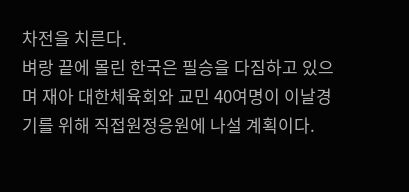차전을 치른다.
벼랑 끝에 몰린 한국은 필승을 다짐하고 있으며 재아 대한체육회와 교민 40여명이 이날경기를 위해 직접원정응원에 나설 계획이다.